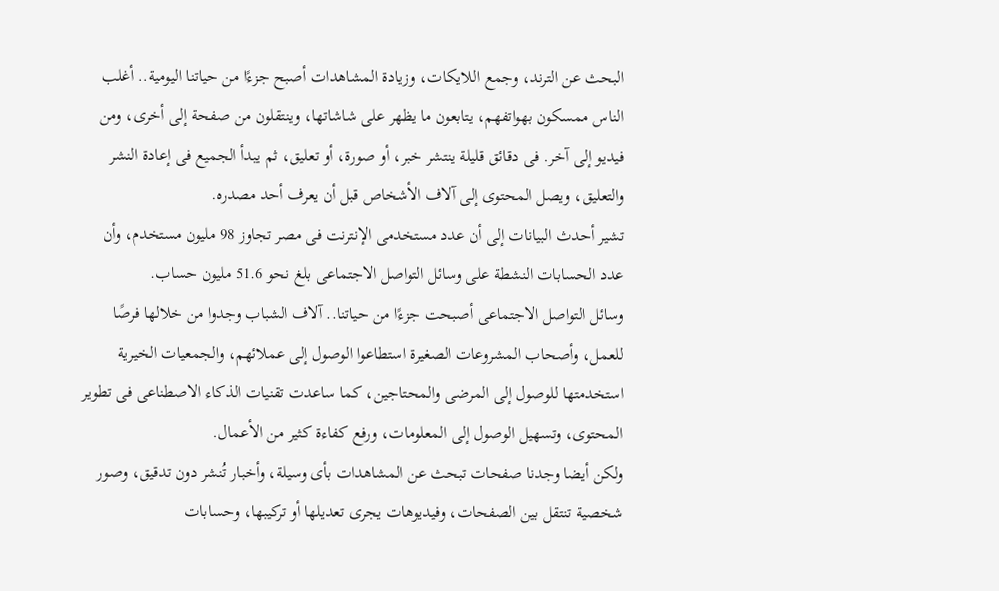البحث عن الترند، وجمع اللايكات، وزيادة المشاهدات أصبح جزءًا من حياتنا اليومية.. أغلب الناس ممسكون بهواتفهم، يتابعون ما يظهر على شاشاتها، وينتقلون من صفحة إلى أخرى، ومن فيديو إلى آخر. فى دقائق قليلة ينتشر خبر، أو صورة، أو تعليق، ثم يبدأ الجميع فى إعادة النشر والتعليق، ويصل المحتوى إلى آلاف الأشخاص قبل أن يعرف أحد مصدره.
تشير أحدث البيانات إلى أن عدد مستخدمى الإنترنت فى مصر تجاوز 98 مليون مستخدم، وأن عدد الحسابات النشطة على وسائل التواصل الاجتماعى بلغ نحو 51.6 مليون حساب.
وسائل التواصل الاجتماعى أصبحت جزءًا من حياتنا.. آلاف الشباب وجدوا من خلالها فرصًا للعمل، وأصحاب المشروعات الصغيرة استطاعوا الوصول إلى عملائهم، والجمعيات الخيرية استخدمتها للوصول إلى المرضى والمحتاجين، كما ساعدت تقنيات الذكاء الاصطناعى فى تطوير المحتوى، وتسهيل الوصول إلى المعلومات، ورفع كفاءة كثير من الأعمال.
ولكن أيضا وجدنا صفحات تبحث عن المشاهدات بأى وسيلة، وأخبار تُنشر دون تدقيق، وصور شخصية تنتقل بين الصفحات، وفيديوهات يجرى تعديلها أو تركيبها، وحسابات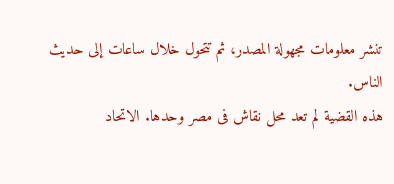تنشر معلومات مجهولة المصدر، ثم تتحول خلال ساعات إلى حديث الناس.
هذه القضية لم تعد محل نقاش فى مصر وحدها. الاتحاد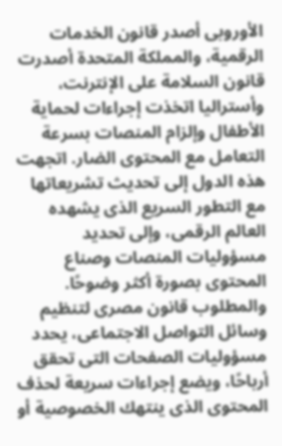الأوروبى أصدر قانون الخدمات الرقمية، والمملكة المتحدة أصدرت قانون السلامة على الإنترنت، وأستراليا اتخذت إجراءات لحماية الأطفال وإلزام المنصات بسرعة التعامل مع المحتوى الضار. اتجهت هذه الدول إلى تحديث تشريعاتها مع التطور السريع الذى يشهده العالم الرقمى، وإلى تحديد مسؤوليات المنصات وصناع المحتوى بصورة أكثر وضوحًا.
والمطلوب قانون مصرى لتنظيم وسائل التواصل الاجتماعى، يحدد مسؤوليات الصفحات التى تحقق أرباحًا، ويضع إجراءات سريعة لحذف المحتوى الذى ينتهك الخصوصية أو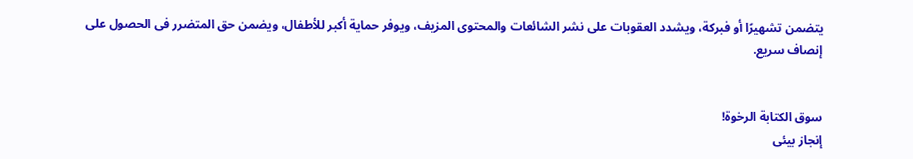يتضمن تشهيرًا أو فبركة، ويشدد العقوبات على نشر الشائعات والمحتوى المزيف، ويوفر حماية أكبر للأطفال، ويضمن حق المتضرر فى الحصول على إنصاف سريع.


سوق الكتابة الرخوة!
إنجاز بيئى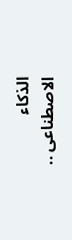الذكاء الاصطناعى ..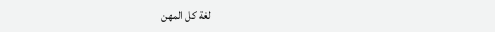لغة كل المهن